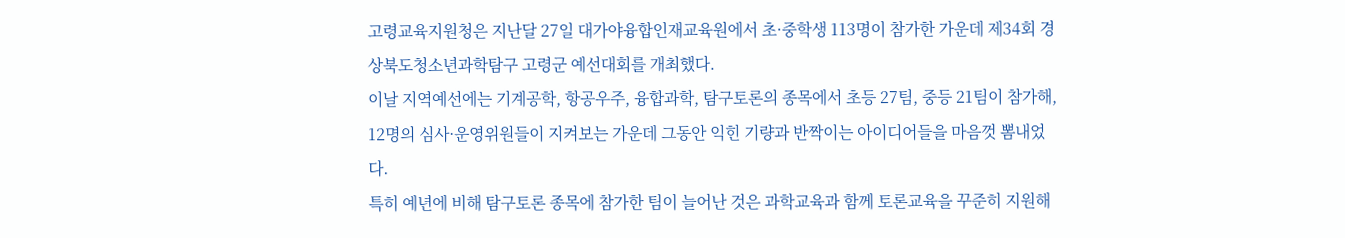고령교육지원청은 지난달 27일 대가야융합인재교육원에서 초·중학생 113명이 참가한 가운데 제34회 경상북도청소년과학탐구 고령군 예선대회를 개최했다.
이날 지역예선에는 기계공학, 항공우주, 융합과학, 탐구토론의 종목에서 초등 27팀, 중등 21팀이 참가해, 12명의 심사·운영위원들이 지켜보는 가운데 그동안 익힌 기량과 반짝이는 아이디어들을 마음껏 뽐내었다.
특히 예년에 비해 탐구토론 종목에 참가한 팀이 늘어난 것은 과학교육과 함께 토론교육을 꾸준히 지원해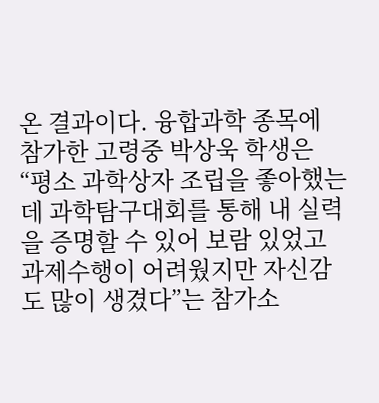온 결과이다. 융합과학 종목에 참가한 고령중 박상욱 학생은 “평소 과학상자 조립을 좋아했는데 과학탐구대회를 통해 내 실력을 증명할 수 있어 보람 있었고 과제수행이 어려웠지만 자신감도 많이 생겼다”는 참가소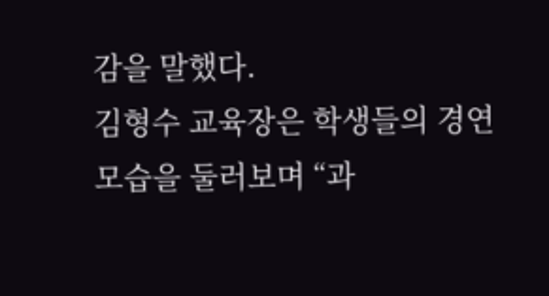감을 말했다.
김형수 교육장은 학생들의 경연 모습을 둘러보며 “과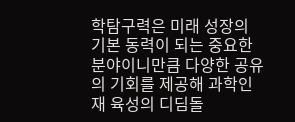학탐구력은 미래 성장의 기본 동력이 되는 중요한 분야이니만큼 다양한 공유의 기회를 제공해 과학인재 육성의 디딤돌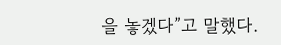을 놓겠다”고 말했다.